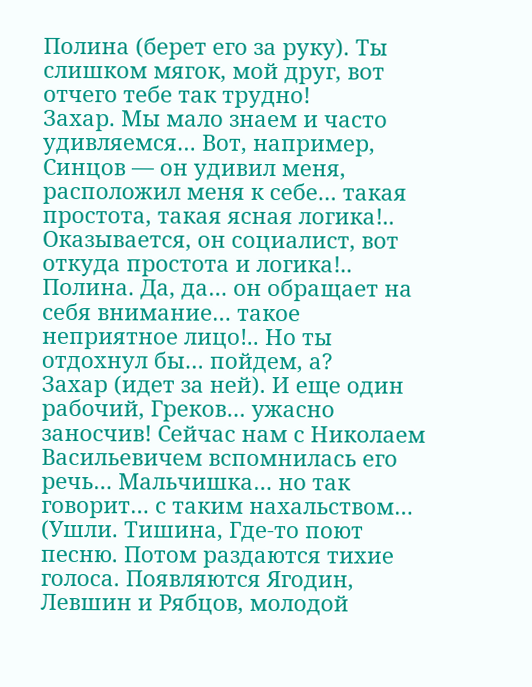Полина (берет его за руку). Ты слишком мягок, мой друг, вот отчего тебе так трудно!
Захар. Мы мало знаем и часто удивляемся… Вот, например, Синцов — он удивил меня, расположил меня к себе… такая простота, такая ясная логика!.. Оказывается, он социалист, вот откуда простота и логика!..
Полина. Да, да… он обращает на себя внимание… такое неприятное лицо!.. Но ты отдохнул бы… пойдем, а?
Захар (идет за ней). И еще один рабочий, Греков… ужасно заносчив! Сейчас нам с Николаем Васильевичем вспомнилась его речь… Мальчишка… но так говорит… с таким нахальством…
(Ушли. Тишина, Где-то поют песню. Потом раздаются тихие голоса. Появляются Ягодин, Левшин и Рябцов, молодой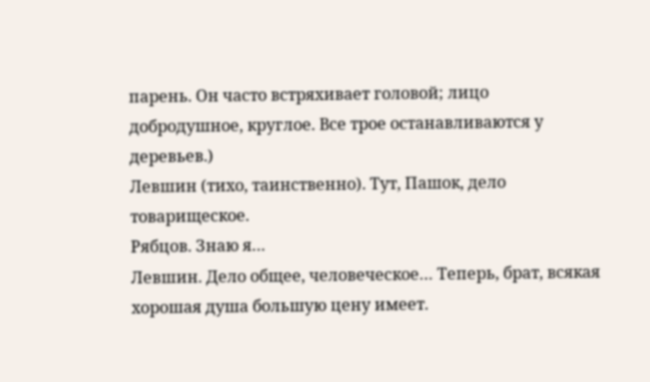парень. Он часто встряхивает головой; лицо добродушное, круглое. Все трое останавливаются у деревьев.)
Левшин (тихо, таинственно). Тут, Пашок, дело товарищеское.
Рябцов. Знаю я…
Левшин. Дело общее, человеческое… Теперь, брат, всякая хорошая душа большую цену имеет.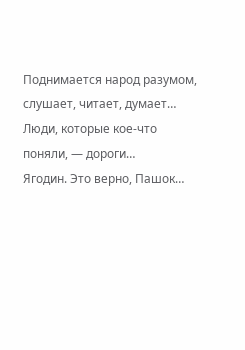Поднимается народ разумом, слушает, читает, думает… Люди, которые кое-что поняли, — дороги…
Ягодин. Это верно, Пашок…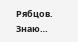Рябцов. Знаю…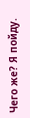Чего же? Я пойду.